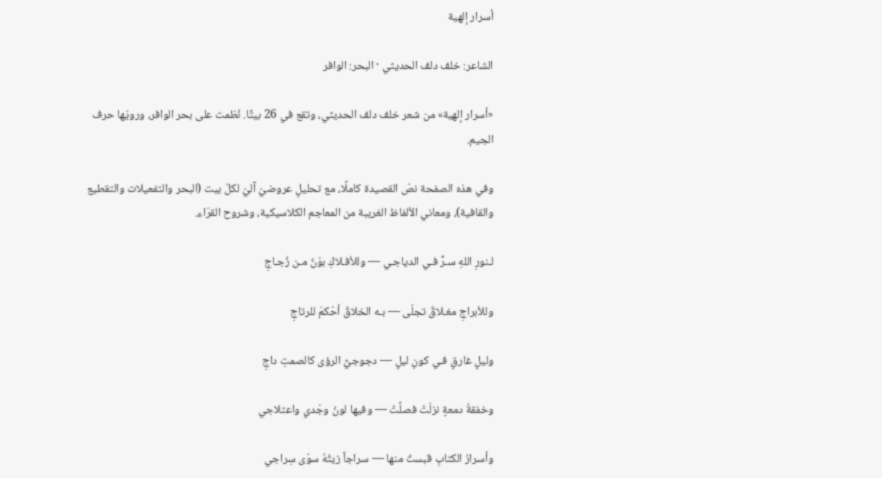أسرار إلهية

الشاعر: خلف دلف الحديثي · البحر: الوافر

«أسرار إلهية» من شعر خلف دلف الحديثي، وتقع في 26 بيتًا. نُظمت على بحر الوافر، ورويّها حرف الجيم.

وفي هذه الصفحة نصّ القصيدة كاملًا، مع تحليلٍ عروضيّ آليّ لكلّ بيت (البحر والتفعيلات والتقطيع والقافية)، ومعاني الألفاظ الغريبة من المعاجم الكلاسيكية، وشروح القرّاء.

لـنورِ اللهِ سـرٌّ فـي الدياجـي — وللأفـلاكِ بوْنٌ مـن زُجـاجِ

وللأبراجِ مغـلاقٌ تجلّى — بـه الخلاقُ أحْكمَ للرتاجِ

وليلٍ غارقٍ فـي كونِ ليلٍ — دجوجيُّ الرؤى كالصمتِ داجِ

وخفقةُ دمعةٍ نزلَتْ فصلَّتْ — وفيها لونُ وجْدي واعتلاجي

وأسرارُ الكتابِ قبستُ منها — سراجاً زيتُهُ سوّى سِراجي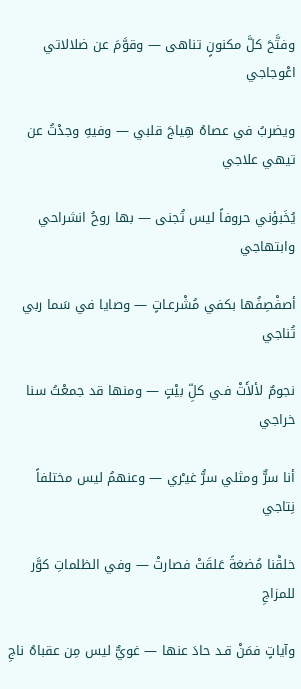وفتَّحَ كلَّ مكنونٍ تناهى — وقوَّمَ عن ضلالاتي اعْوجاجي

ويضربُ في عصاهُ هِياجَ قلبي — وفيهِ وجدْتُ عن تيهي علاجي

يُخَبؤني حروفاً ليس تُجنى — بها روحُ انشراحي وابتهاجي

أصفْصِفُها بكفي مُشْرعـاتٍ — وصايا في سَما ربي تُناجي

نجومٌ لألأَتْ فـي كلِّ بيْتٍ — ومنها قد جمعْتُ سنا خراجي

أنا سرٌّ ومثلي سرُّ غيـْري — وعنهمُ ليس مختلفاً نِتاجي

خلقْنا مُضغةً عَلقَتْ فصارتْ — وفي الظلماتِ كوَّر للمزاجِ

وآياتٍ فمَنْ قـد حادَ عنها — غويٌّ ليس مِن عقباهُ ناجِ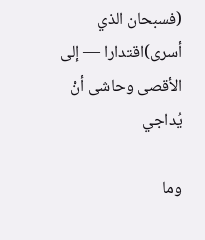(فسبحان الذي أسرى)اقتدارا — إلى الأقصى وحاشى أنْ يُداجي

وما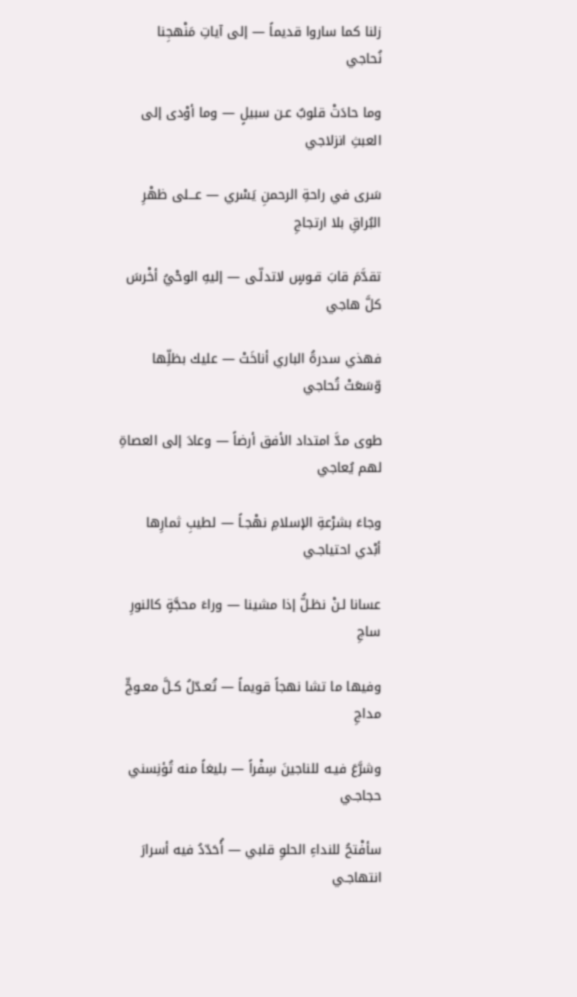زلنا كما ساروا قديماً — إلى آياتِ مَنْهجِنا نُحاجي

وما حادَتْ قلوبٌ عـن سبيلٍ — وما أوْدى إلى العبثِ انزلاجي

سَرى في راحةِ الرحمنِ يَسْري — عـــلى ظهْرِ البُراقِ بلا ارتجاجِ

تقدَّمَ قابَ قـوسٍ لاتدلّـى — إليهِ الوحْيُ أخْرسَ كلَّ هاجي

فهذي سدرةُ الباري أناخَتْ — عليك بظلِّها وّسَعَتْ تُحاجي

طوى مدَّ امتداد الأفق أرضاً — وعادَ إلى العصاةِ لهم يُعاجي

وجاءَ بشرْعةِ الإسلامِ نهْجـاً — لطيبِ ثمارِها أبْدي احتياجـي

عسانا لـنْ نظـلُّ إذا مشينا — وراءَ محجَّةٍ كالنورِ ساجِ

وفيها ما تشا نهجاً قويماً — تُعـدّلُ كـلَّ معـوجٍّ مداجِ

وشرَّعَ فيـه للناجينَ سِفْراً — بليغاً منه تُؤنِسني حجاجـي

سأفْتحُ للنداءِ الحلوِ قلبي — أُحَدّدُ فيه أسرارَ انتهاجـي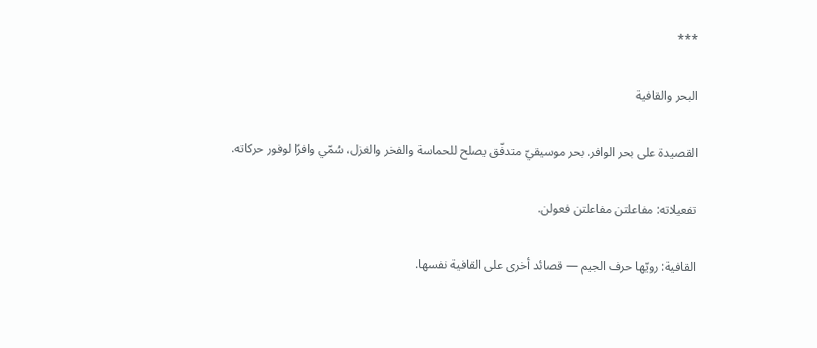***

البحر والقافية

القصيدة على بحر الوافر. بحر موسيقيّ متدفّق يصلح للحماسة والفخر والغزل، سُمّي وافرًا لوفور حركاته.

تفعيلاته: مفاعلتن مفاعلتن فعولن.

القافية: رويّها حرف الجيم — قصائد أخرى على القافية نفسها.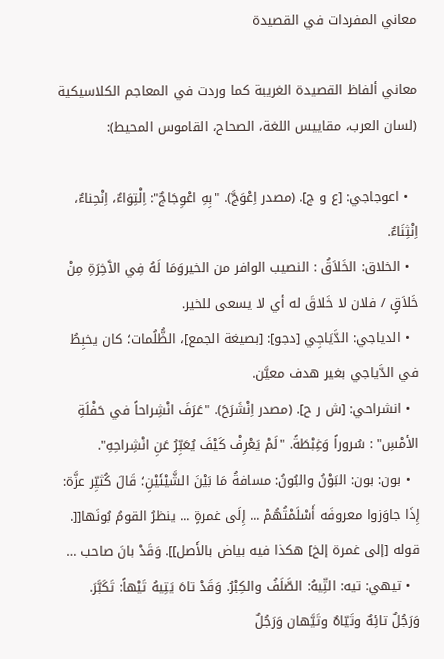معاني المفردات في القصيدة

معاني ألفاظ القصيدة الغريبة كما وردت في المعاجم الكلاسيكية (لسان العرب، مقاييس اللغة، الصحاح، القاموس المحيط):

  • اعوجاجي: [ع و ج]. (مصدر اِعْوَجَّ). "بِهِ اعْوِجَاجٌ": اِلْتِوَاءٌ، اِنْحِناءٌ، اِنْثِنَاءٌ.
  • الخلاق: الخَلاَقُ : النصيب الوافر من الخيروَمَا لَهُ فِي الآَخِرَةِ مِنْ خَلاَقٍ / فلان لا خَلاقَ له أي لا يسعى للخير.
  • الدياجي: الدَّيَاجِي [دجو]: [بصيغة الجمع]، الظُّلُمات؛ كان يخبِطُ في الدَّياجي بغير هدف معيَّن.
  • انشراحي: [ش ر ح]. (مصدر اِنْشَرَحَ). "عَرَفَ انْشِراحاً في حَفْلَةِ الأمْسِ" : سُروراً وَغِبْطَةً. "لَمْ يَعْرِفْ كَيْفَ يُعَبِّرُ عَنِ انْشِراحِهِ".
  • بون: بون: البَوْنُ والبُونُ: مسافةُ مَا بَيْنَ الشَّيْئَيْنِ؛ قَالَ كُثيِّر عزَّة: إِذَا جاوَزوا معروفَه أَسْلَمْتُهُمْ ... إِلَى غمرةٍ ... ينظرُ القومُ بُونَها[[. قوله [إلى غمرة إلخ] هكذا فيه بياض بالأَصل]]. وَقَدْ بانَ صاحب …
  • تيهي: تيه: التِّيهُ: الصَّلَفُ والكِبْرُ. وَقَدْ تاهَ يَتِيهُ تَيْهاً: تَكَبَّرَ. وَرَجُلٌ تائِهٌ وتَيّاهٌ وتَيَّهان وَرَجُلٌ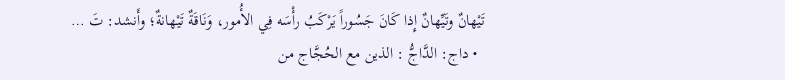تَيْهانٌ وتَيِّهانٌ إِذا كَانَ جَسُوراً يَرْكَبُ رأْسَه فِي الأُمور، وَنَاقَةٌ تَيْهانةٌ؛ وأَنشد: تَ …
  • داج: الدَّاجُّ : الذين مع الحُجَّاج من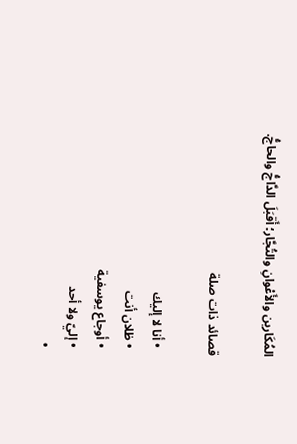المُكَارين والأَعْوانِ والتُجَّار؛ أَقبَلَ الدَّاجُّ والحاجُّ.

قصائد ذات صلة

  • أنا لا إليك
  • ظلان أنت
  • أوجاع يوسفية
  • إليّ ولا أحد
  •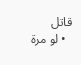قاتل
  • لو مرة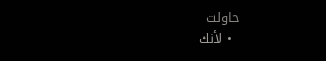حاولت
  • لأنك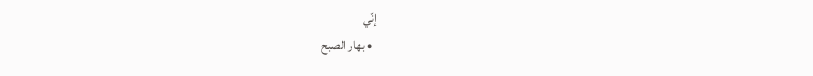إنّي
  • بهار الصبح